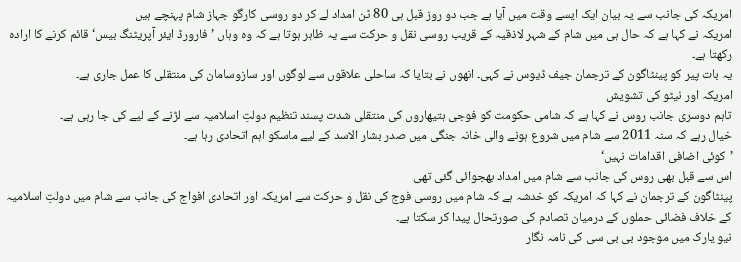امریکہ کی جانب سے یہ بیان ایک ایسے وقت میں آیا ہے جب دو روز قبل ہی 80 ٹن امداد لے کر دو روسی کارگو جہاز شام پہنچے ہیں
امریکہ نے کہا ہے کہ حال ہی میں شام کے شہر لاذقیہ کے قریب روسی نقل و حرکت سے یہ ظاہر ہوتا ہے کہ وہ وہاں ’فارورڈ ایئر آپریٹنگ بیس‘ قائم کرنے کا ارادہ رکھتا ہے۔
یہ بات پیر کو پینٹاگون کے ترجمان جیف ڈیوس نے کہی۔ انھوں نے بتایا کہ ساحلی علاقوں سے لوگوں اور سازوسامان کی منتقلی کا عمل جاری ہے۔
امریکہ اور نیٹو کی تشویش
تاہم دوسری جانب روس نے کہا ہے کہ شامی حکومت کو فوجی ہتیھاروں کی منتقلی شدت پسند تنظیم دولتِ اسلامیہ سے لڑنے کے لیے کی جا رہی ہے۔
خیال رہے کہ سنہ 2011 سے شام میں شروع ہونے والی خانہ جنگی میں صدر بشار الاسد کے لیے ماسکو اہم اتحادی رہا ہے۔
’کوئی اضافی اقدامات نہیں‘
اس سے قبل بھی روس کی جانب سے شام میں امداد بھجوائی گئی تھی
پینٹاگون کے ترجمان نے کہا کہ امریکہ کو خدشہ ہے کہ شام میں روسی فوج کی نقل و حرکت سے امریکہ اور اتحادی افواج کی جانب سے شام میں دولتِ اسلامیہ کے خلاف فضائی حملوں کے درمیان تصادم کی صورتحال پیدا کر سکتا ہے۔
نیو یارک میں موجود بی بی سی کی نامہ نگار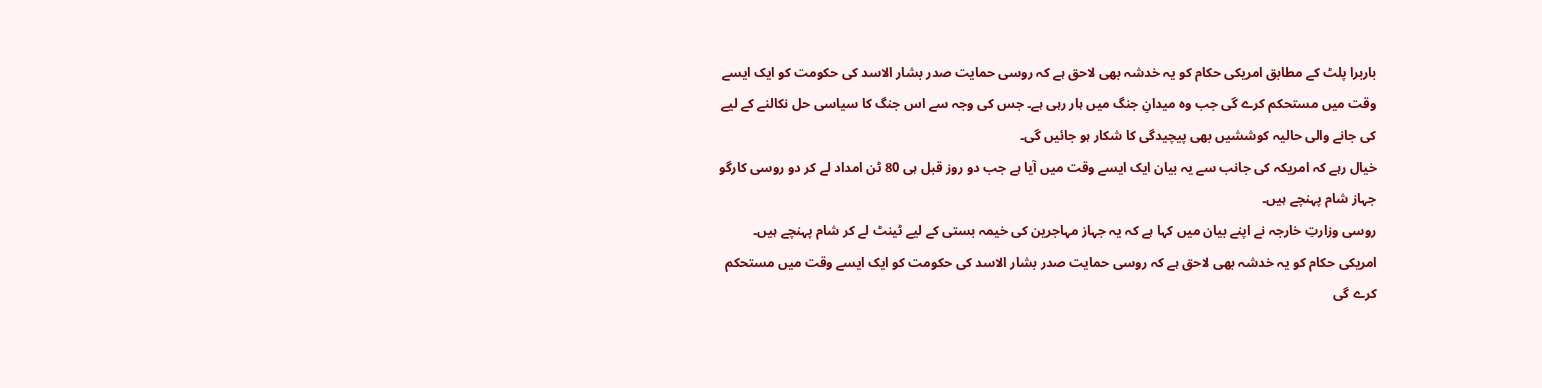باربرا پلٹ کے مطابق امریکی حکام کو یہ خدشہ بھی لاحق ہے کہ روسی حمایت صدر بشار الاسد کی حکومت کو ایک ایسے وقت میں مستحکم کرے گی جب وہ میدانِ جنگ میں ہار رہی ہے۔ جس کی وجہ سے اس جنگ کا سیاسی حل نکالنے کے لیے کی جانے والی حالیہ کوششیں بھی پیچیدگی کا شکار ہو جائیں گی۔
خیال رہے کہ امریکہ کی جانب سے یہ بیان ایک ایسے وقت میں آیا ہے جب دو روز قبل ہی 80 ٹن امداد لے کر دو روسی کارگو جہاز شام پہنچے ہیں۔
روسی وزارتِ خارجہ نے اپنے بیان میں کہا ہے کہ یہ جہاز مہاجرین کی خیمہ بستی کے لیے ٹینٹ لے کر شام پہنچے ہیں۔
امریکی حکام کو یہ خدشہ بھی لاحق ہے کہ روسی حمایت صدر بشار الاسد کی حکومت کو ایک ایسے وقت میں مستحکم کرے گی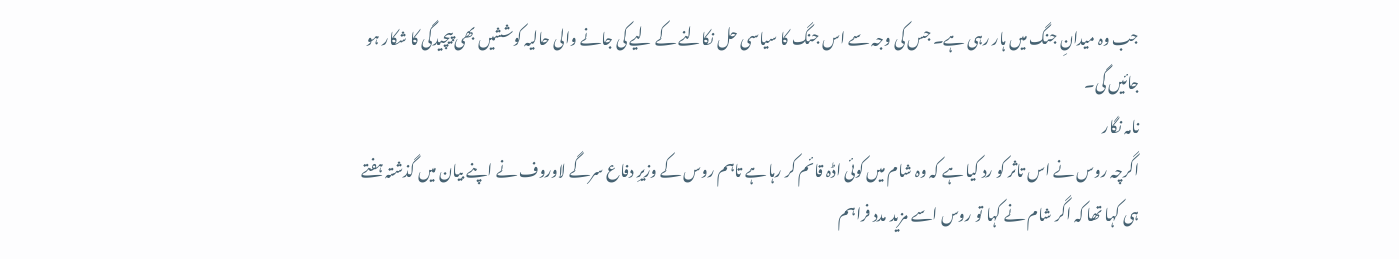جب وہ میدانِ جنگ میں ہار رہی ہے۔ جس کی وجہ سے اس جنگ کا سیاسی حل نکالنے کے لیے کی جانے والی حالیہ کوششیں بھی پیچیدگی کا شکار ہو جائیں گی۔
نامہ نگار
اگرچہ روس نے اس تاثر کو رد کیا ہے کہ وہ شام میں کوئی اڈہ قائم کر رہا ہے تاہم روس کے وزیرِ دفاع سرگے لاوروف نے اپنے بیان میں گذشتہ ہفتے ہی کہا تھا کہ اگر شام نے کہا تو روس اسے مزید مدد فراہم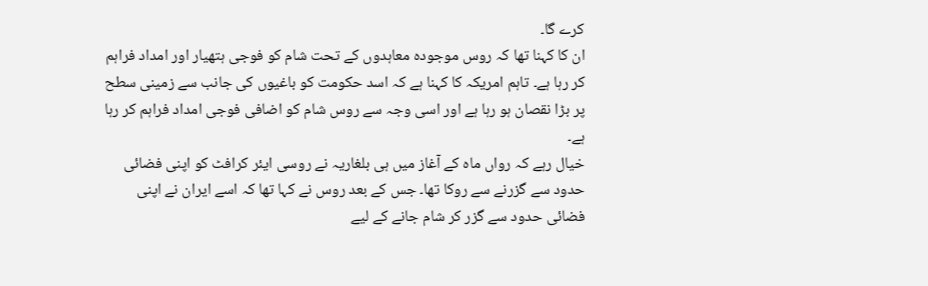کرے گا۔
ان کا کہنا تھا کہ روس موجودہ معاہدوں کے تحت شام کو فوجی ہتھیار اور امداد فراہم کر رہا ہے۔ تاہم امریکہ کا کہنا ہے کہ اسد حکومت کو باغیوں کی جانب سے زمینی سطح پر بڑا نقصان ہو رہا ہے اور اسی وجہ سے روس شام کو اضافی فوجی امداد فراہم کر رہا ہے۔
خیال رہے کہ رواں ماہ کے آغاز میں ہی بلغاریہ نے روسی ایئر کرافٹ کو اپنی فضائی حدود سے گزرنے سے روکا تھا۔ جس کے بعد روس نے کہا تھا کہ اسے ایران نے اپنی فضائی حدود سے گزر کر شام جانے کے لیے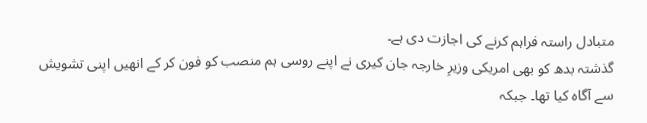متبادل راستہ فراہم کرنے کی اجازت دی ہے۔
گذشتہ بدھ کو بھی امریکی وزیرِ خارجہ جان کیری نے اپنے روسی ہم منصب کو فون کر کے انھیں اپنی تشویش سے آگاہ کیا تھا۔ جبکہ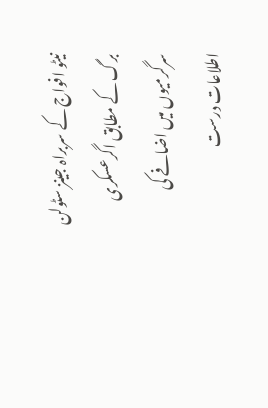نیٹو افواج کے سربراہ جینز سٹولن برگ کے مطابق اگرعسکری سرگرمیوں میں اضافے کی اطلاعات درست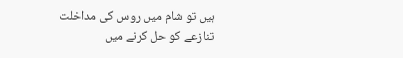ہیں تو شام میں روس کی مداخلت تنازعے کو حل کرنے میں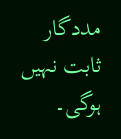مددگار ثابت نہیں ہوگی۔